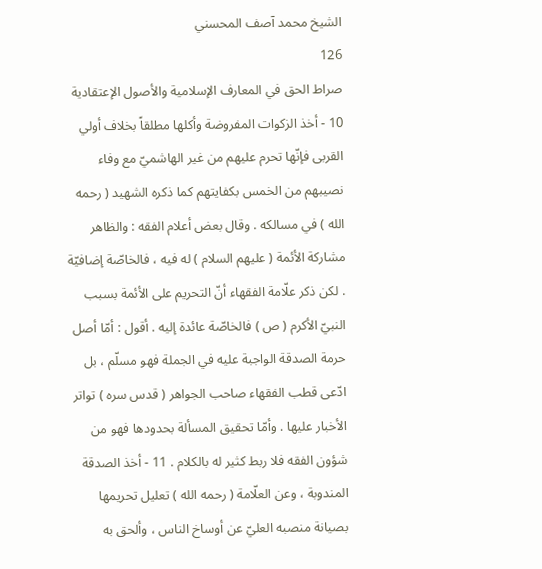الشيخ محمد آصف المحسني
126
صراط الحق في المعارف الإسلامية والأصول الإعتقادية
10 - أخذ الزكوات المفروضة وأكلها مطلقاً بخلاف أولي القربى فإنّها تحرم عليهم من غير الهاشميّ مع وفاء نصيبهم من الخمس بكفايتهم كما ذكره الشهيد ( رحمه الله ) في مسالكه . وقال بعض أعلام الفقه : والظاهر مشاركة الأئمة ( عليهم السلام ) له فيه ، فالخاصّة إضافيّة . لكن ذكر علّامة الفقهاء أنّ التحريم على الأئمة بسبب النبيّ الأكرم ( ص ) فالخاصّة عائدة إليه . أقول : أمّا أصل حرمة الصدقة الواجبة عليه في الجملة فهو مسلّم ، بل ادّعى قطب الفقهاء صاحب الجواهر ( قدس سره ) تواتر الأخبار عليها . وأمّا تحقيق المسألة بحدودها فهو من شؤون الفقه فلا ربط كثير له بالكلام . 11 - أخذ الصدقة المندوبة ، وعن العلّامة ( رحمه الله ) تعليل تحريمها بصيانة منصبه العليّ عن أوساخ الناس ، وألحق به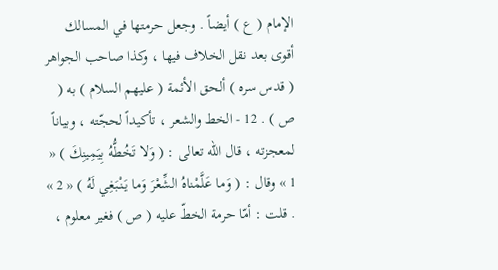الإمام ( ع ) أيضاً . وجعل حرمتها في المسالك أقوى بعد نقل الخلاف فيها ، وكذا صاحب الجواهر ( قدس سره ) ألحق الأئمة ( عليهم السلام ) به ( ص ) . 12 - الخط والشعر ، تأكيداً لحجّته ، وبياناً لمعجزته ، قال الله تعالى : ( وَلا تَخُطُّهُ بِيَمِينِكَ ) « 1 » وقال : ( وَما عَلَّمْناهُ الشِّعْرَ وَما يَنْبَغِي لَهُ ) « 2 » . قلت : أمّا حرمة الخطّ عليه ( ص ) فغير معلوم ،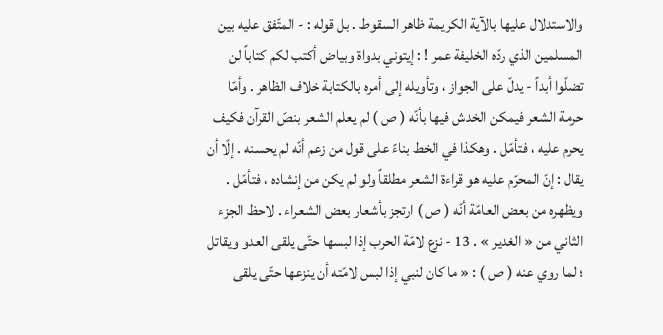والاستدلال عليها بالآية الكريمة ظاهر السقوط . بل قوله : - المتّفق عليه بين المسلمين الذي ردّه الخليفة عمر ! : إيتوني بدواة وبياض أكتب لكم كتاباً لن تضلّوا أبداً - يدلّ على الجواز ، وتأويله إلى أمره بالكتابة خلاف الظاهر . وأمّا حرمة الشعر فيمكن الخدش فيها بأنّه ( ص ) لم يعلم الشعر بنصّ القرآن فكيف يحرم عليه ، فتأمّل . وهكذا في الخط بناءً على قول من زعم أنّه لم يحسنه . إلّا أن يقال : إنّ المحرّم عليه هو قراءة الشعر مطلقاً ولو لم يكن من إنشاده ، فتأمّل . ويظهره من بعض العامّة أنّه ( ص ) ارتجز بأشعار بعض الشعراء . لاحظ الجزء الثاني من « الغدير » . 13 - نزع لامّة الحرب إذا لبسها حتّى يلقى العدو ويقاتل ؛ لما روي عنه ( ص ) : « ما كان لنبي إذا لبس لامّته أن ينزعها حتّى يلقى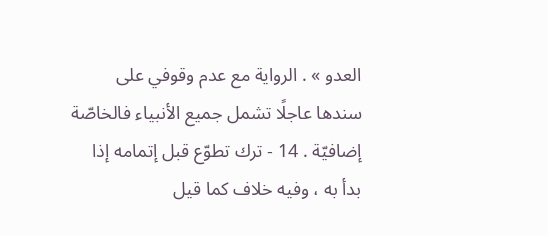العدو » . الرواية مع عدم وقوفي على سندها عاجلًا تشمل جميع الأنبياء فالخاصّة إضافيّة . 14 - ترك تطوّع قبل إتمامه إذا بدأ به ، وفيه خلاف كما قيل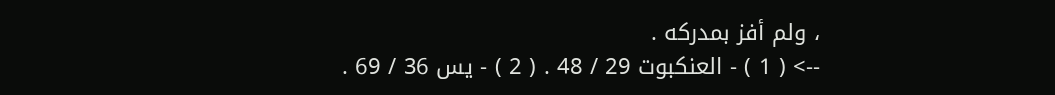، ولم أفز بمدركه .
--> ( 1 ) - العنكبوت 29 / 48 . ( 2 ) - يس 36 / 69 .